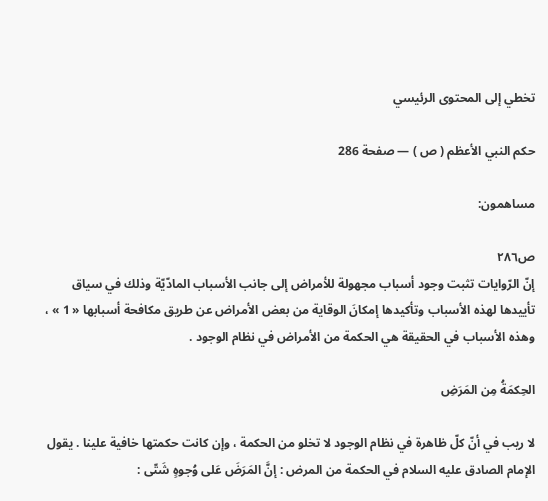تخطي إلى المحتوى الرئيسي

حكم النبي الأعظم ( ص ) — صفحة 286

مساهمون:

ص٢٨٦
إنّ الرّوايات تثبت وجود أسباب مجهولة للأمراض إلى جانب الأسباب المادّيّة وذلك في سياق تأييدها لهذه الأسباب وتأكيدها إمكانَ الوقاية من بعض الأمراض عن طريق مكافحة أسبابها « 1 » ، وهذه الأسباب في الحقيقة هي الحكمة من الأمراض في نظام الوجود .

الحِكمَةُ مِن المَرَضِ

لا ريب في أنّ كلّ ظاهرة في نظام الوجود لا تخلو من الحكمة ، وإن كانت حكمتها خافية علينا . يقول الإمام الصادق عليه السلام في الحكمة من المرض : إنَّ المَرَضَ عَلى وُجوهٍ شَتّى :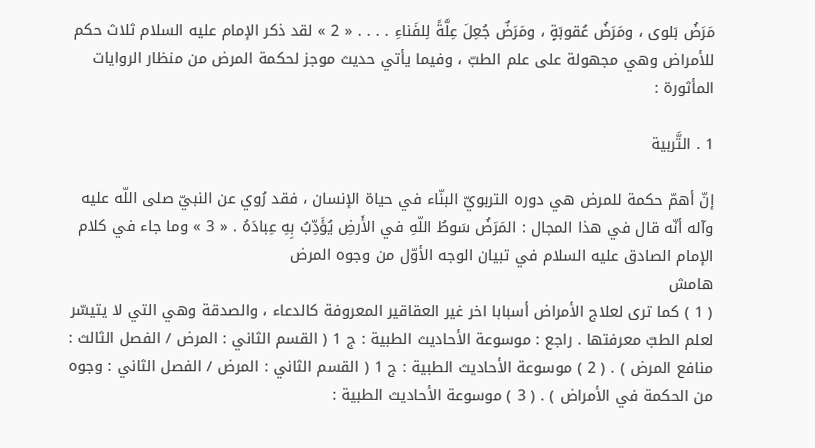مَرَضُ بَلوى ، ومَرَضُ عُقوبَةٍ ، ومَرَضٌ جُعِلَ عِلَّةً لِلفَناءِ . . . . « 2 » لقد ذكر الإمام عليه السلام ثلاث حكم للأمراض وهي مجهولة على علم الطبّ ، وفيما يأتي حديث موجز لحكمة المرض من منظار الروايات المأثورة :

1 . التَّربية

إنّ أهمّ حكمة للمرض هي دوره التربويّ البنّاء في حياة الإنسان ، فقد رُوي عن النبيّ صلى اللّه عليه وآله أنّه قال في هذا المجال : المَرَضُ سَوطُ اللّهِ في الأَرضِ يُؤَدِّبُ بِهِ عِبادَهُ . « 3 » وما جاء في كلام الإمام الصادق عليه السلام في تبيان الوجه الأوّل من وجوه المرض
هامش
( 1 ) كما ترى لعلاج الأمراض أسبابا اخر غير العقاقير المعروفة كالدعاء ، والصدقة وهي التي لا يتيسّر لعلم الطبّ معرفتها . راجع : موسوعة الأحاديث الطبية : ج 1 ( القسم الثاني : المرض / الفصل الثالث : منافع المرض ) . ( 2 ) موسوعة الأحاديث الطبية : ج 1 ( القسم الثاني : المرض / الفصل الثاني : وجوه من الحكمة في الأمراض ) . ( 3 ) موسوعة الأحاديث الطبية :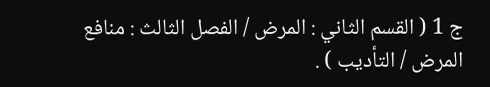ج 1 ( القسم الثاني : المرض / الفصل الثالث : منافع المرض / التأديب ) .